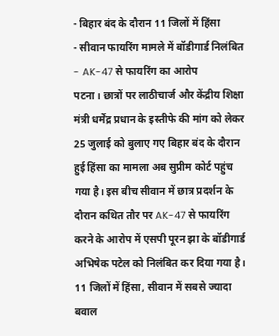- बिहार बंद के दौरान 11 जिलों में हिंसा
- सीवान फायरिंग मामले में बॉडीगार्ड निलंबित
- AK-47 से फायरिंग का आरोप
पटना। छात्रों पर लाठीचार्ज और केंद्रीय शिक्षा मंत्री धर्मेंद्र प्रधान के इस्तीफे की मांग को लेकर 25 जुलाई को बुलाए गए बिहार बंद के दौरान हुई हिंसा का मामला अब सुप्रीम कोर्ट पहुंच गया है। इस बीच सीवान में छात्र प्रदर्शन के दौरान कथित तौर पर AK-47 से फायरिंग करने के आरोप में एसपी पूरन झा के बॉडीगार्ड अभिषेक पटेल को निलंबित कर दिया गया है।
11 जिलों में हिंसा, सीवान में सबसे ज्यादा बवाल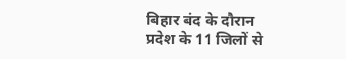बिहार बंद के दौरान प्रदेश के 11 जिलों से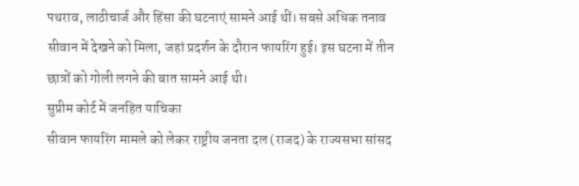पथराव, लाठीचार्ज और हिंसा की घटनाएं सामने आई थीं। सबसे अधिक तनाव सीवान में देखने को मिला, जहां प्रदर्शन के दौरान फायरिंग हुई। इस घटना में तीन छात्रों को गोली लगने की बात सामने आई थी।
सुप्रीम कोर्ट में जनहित याचिका
सीवान फायरिंग मामले को लेकर राष्ट्रीय जनता दल (राजद) के राज्यसभा सांसद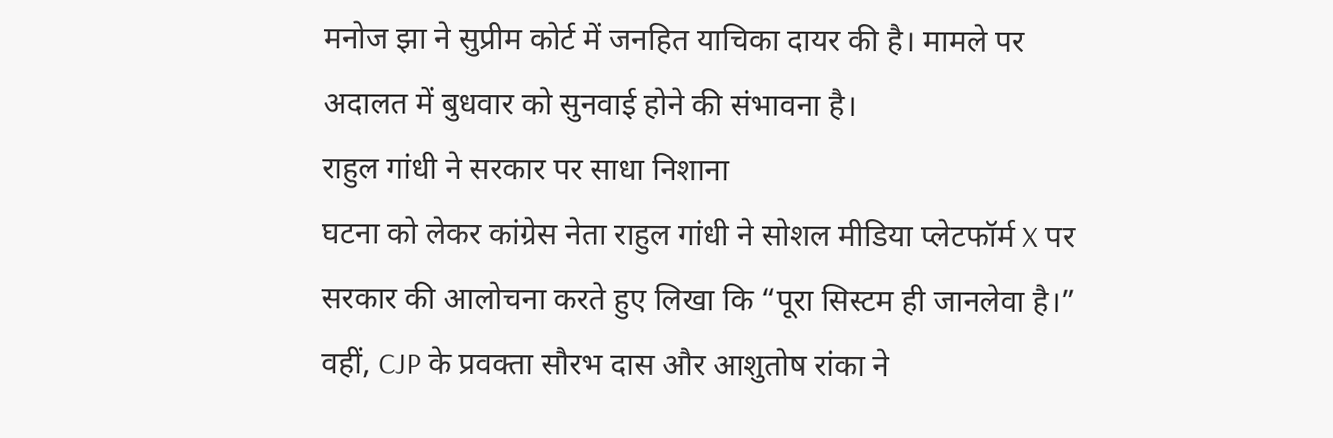मनोज झा ने सुप्रीम कोर्ट में जनहित याचिका दायर की है। मामले पर अदालत में बुधवार को सुनवाई होने की संभावना है।
राहुल गांधी ने सरकार पर साधा निशाना
घटना को लेकर कांग्रेस नेता राहुल गांधी ने सोशल मीडिया प्लेटफॉर्म X पर सरकार की आलोचना करते हुए लिखा कि “पूरा सिस्टम ही जानलेवा है।” वहीं, CJP के प्रवक्ता सौरभ दास और आशुतोष रांका ने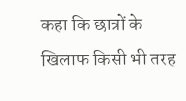कहा कि छात्रों के खिलाफ किसी भी तरह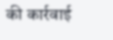की कार्रवाई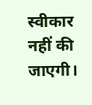स्वीकार नहीं की जाएगी।